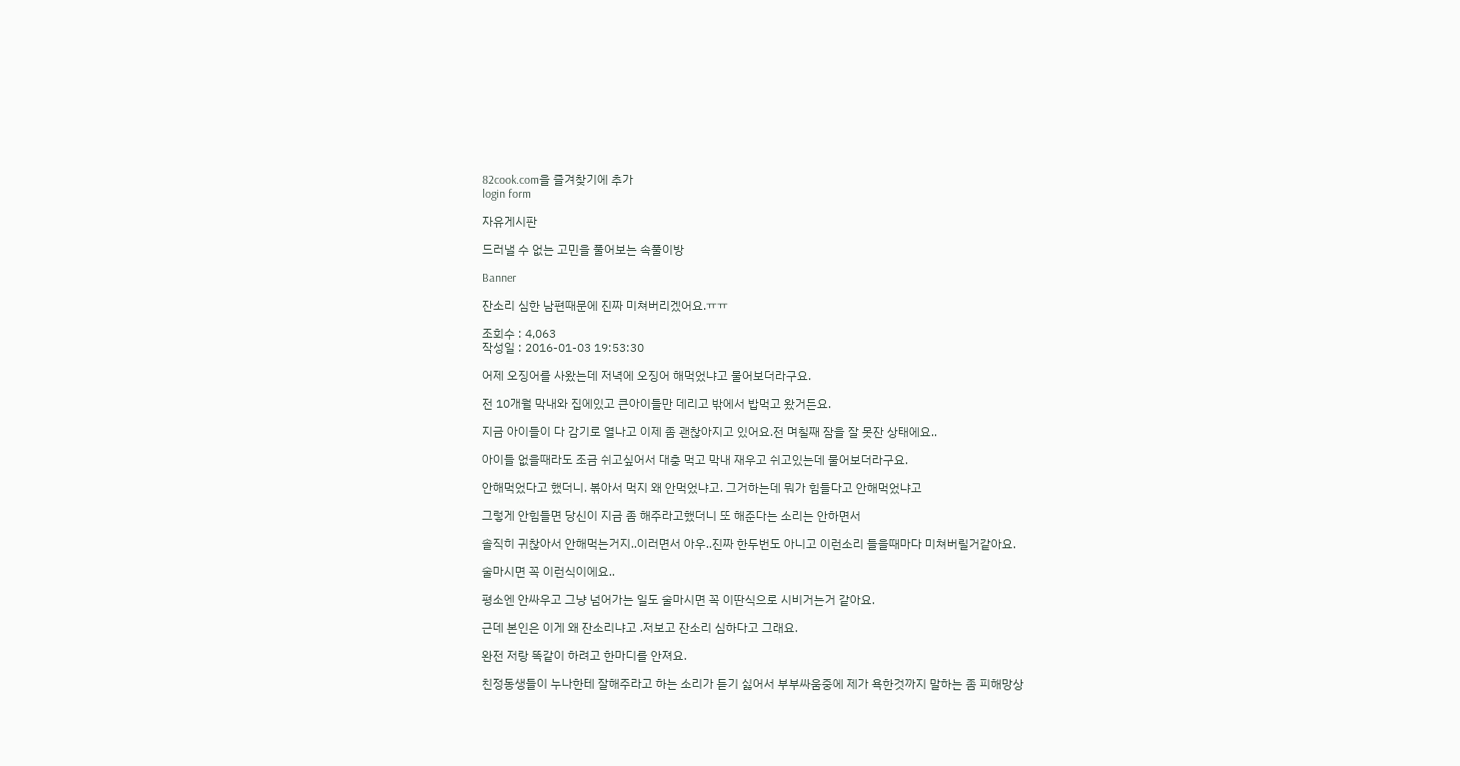82cook.com을 즐겨찾기에 추가
login form

자유게시판

드러낼 수 없는 고민을 풀어보는 속풀이방

Banner

잔소리 심한 남편때문에 진짜 미쳐버리겠어요.ㅠㅠ

조회수 : 4,063
작성일 : 2016-01-03 19:53:30

어제 오징어를 사왔는데 저녁에 오징어 해먹었냐고 물어보더라구요.

전 10개월 막내와 집에있고 큰아이들만 데리고 밖에서 밥먹고 왔거든요.

지금 아이들이 다 감기로 열나고 이제 좀 괜찮아지고 있어요.전 며칠째 잠을 잘 못잔 상태에요..

아이들 없을때라도 조금 쉬고싶어서 대충 먹고 막내 재우고 쉬고있는데 물어보더라구요.

안해먹었다고 했더니. 볶아서 먹지 왜 안먹었냐고. 그거하는데 뭐가 힘들다고 안해먹었냐고

그렇게 안힘들면 당신이 지금 좀 해주라고했더니 또 해준다는 소리는 안하면서

솔직히 귀찮아서 안해먹는거지..이러면서 아우..진짜 한두번도 아니고 이런소리 들을때마다 미쳐버릴거같아요.

술마시면 꼭 이런식이에요..

평소엔 안싸우고 그냥 넘어가는 일도 술마시면 꼭 이딴식으로 시비거는거 같아요.

근데 본인은 이게 왜 잔소리냐고 .저보고 잔소리 심하다고 그래요.

완전 저랑 똑같이 하려고 한마디를 안져요.

친정동생들이 누나한테 잘해주라고 하는 소리가 듣기 싫어서 부부싸움중에 제가 욕한것까지 말하는 좀 피해망상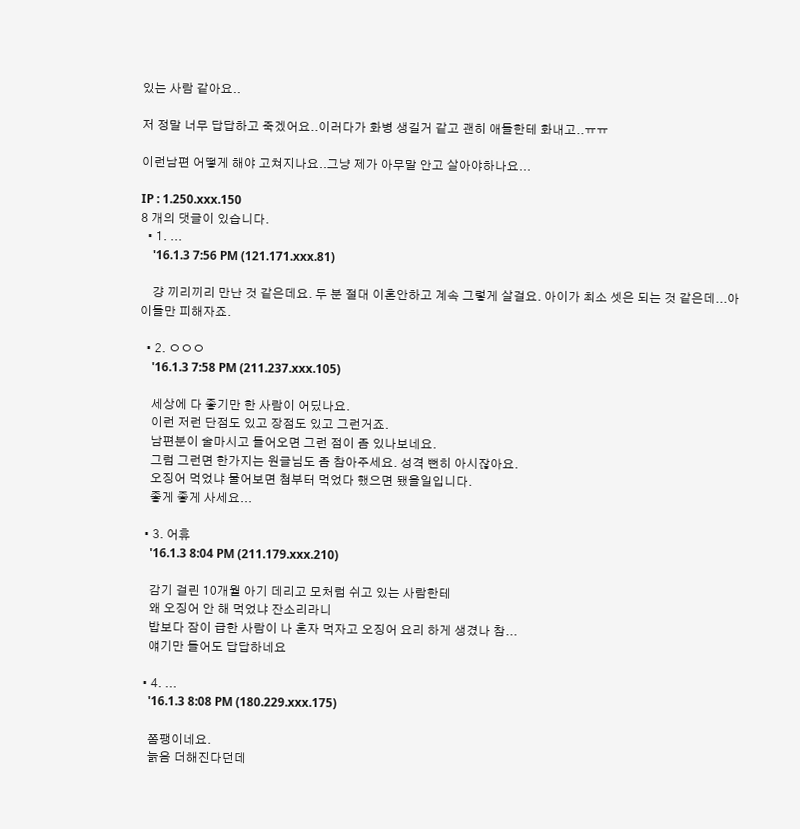있는 사람 같아요..

저 정말 너무 답답하고 죽겠어요..이러다가 화병 생길거 같고 괜히 애들한테 화내고..ㅠㅠ

이런남편 어떻게 해야 고쳐지나요..그냥 제가 아무말 안고 살아야하나요...

IP : 1.250.xxx.150
8 개의 댓글이 있습니다.
  • 1. ...
    '16.1.3 7:56 PM (121.171.xxx.81)

    걍 끼리끼리 만난 것 같은데요. 두 분 절대 이혼안하고 계속 그렇게 살걸요. 아이가 최소 셋은 되는 것 같은데...아이들만 피해자죠.

  • 2. ㅇㅇㅇ
    '16.1.3 7:58 PM (211.237.xxx.105)

    세상에 다 좋기만 한 사람이 어딨나요.
    이런 저런 단점도 있고 장점도 있고 그런거죠.
    남편분이 술마시고 들어오면 그런 점이 좀 있나보네요.
    그럼 그런면 한가지는 원글님도 좀 참아주세요. 성격 뻔히 아시잖아요.
    오징어 먹었냐 물어보면 첨부터 먹었다 했으면 됐을일입니다.
    좋게 좋게 사세요...

  • 3. 어휴
    '16.1.3 8:04 PM (211.179.xxx.210)

    감기 걸린 10개월 아기 데리고 모처럼 쉬고 있는 사람한테
    왜 오징어 안 해 먹었냐 잔소리라니
    밥보다 잠이 급한 사람이 나 혼자 먹자고 오징어 요리 하게 생겼나 참...
    얘기만 들어도 답답하네요

  • 4. ...
    '16.1.3 8:08 PM (180.229.xxx.175)

    쫌팽이네요.
    늙음 더해진다던데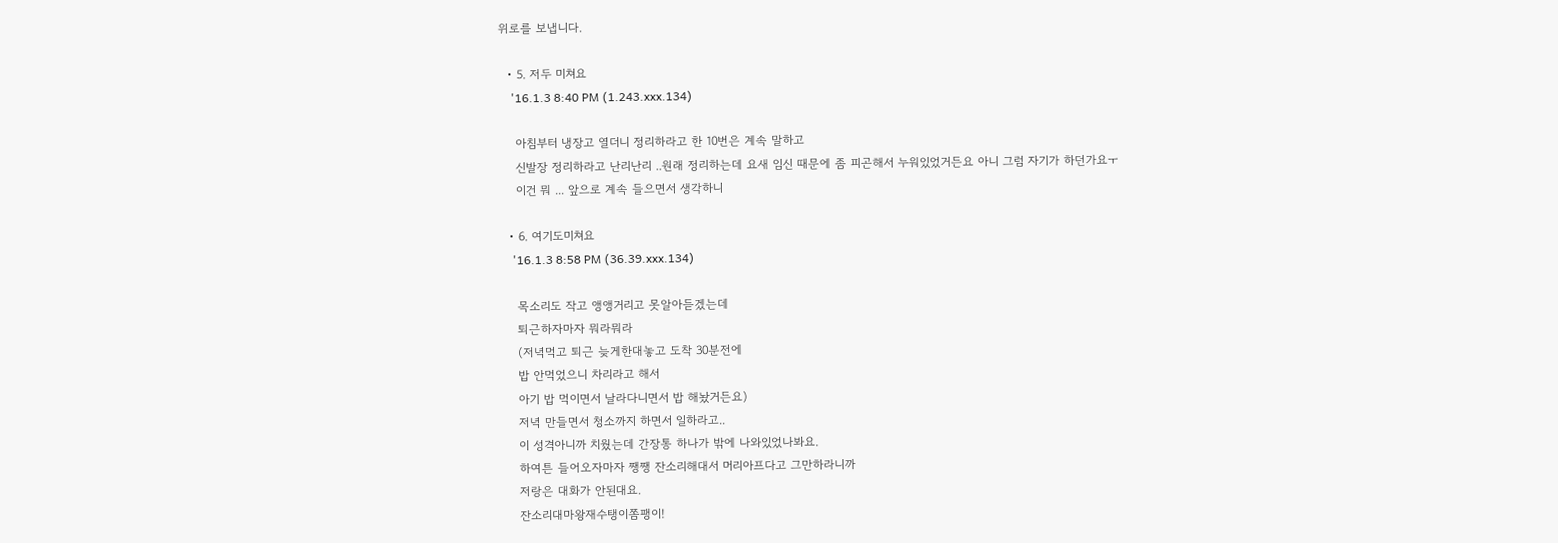위로를 보냅니다.

  • 5. 저두 미쳐요
    '16.1.3 8:40 PM (1.243.xxx.134)

    아침부터 냉장고 열더니 정리하라고 한 10번은 계속 말하고
    신발장 정리하라고 난리난리 ..원래 정리하는데 요새 임신 때문에 좀 피곤해서 누워있었거든요 아니 그럼 자기가 하던가요ㅜ
    이건 뭐 ... 앞으로 계속 들으면서 생각하니

  • 6. 여기도미쳐요
    '16.1.3 8:58 PM (36.39.xxx.134)

    목소리도 작고 앵앵거리고 못알아듣겠는데
    퇴근하자마자 뭐라뭐라
    (저녁먹고 퇴근 늦게한대놓고 도착 30분전에
    밥 안먹었으니 차리라고 해서
    아기 밥 먹이면서 날라다니면서 밥 해놨거든요)
    저녁 만들면서 청소까지 하면서 일하라고..
    이 성격아니까 치웠는데 간장통 하나가 밖에 나와있었나봐요.
    하여튼 들어오자마자 쨍쨍 잔소리해대서 머리아프다고 그만하라니까
    저랑은 대화가 안된대요.
    잔소리대마왕재수탱이쫌팽이!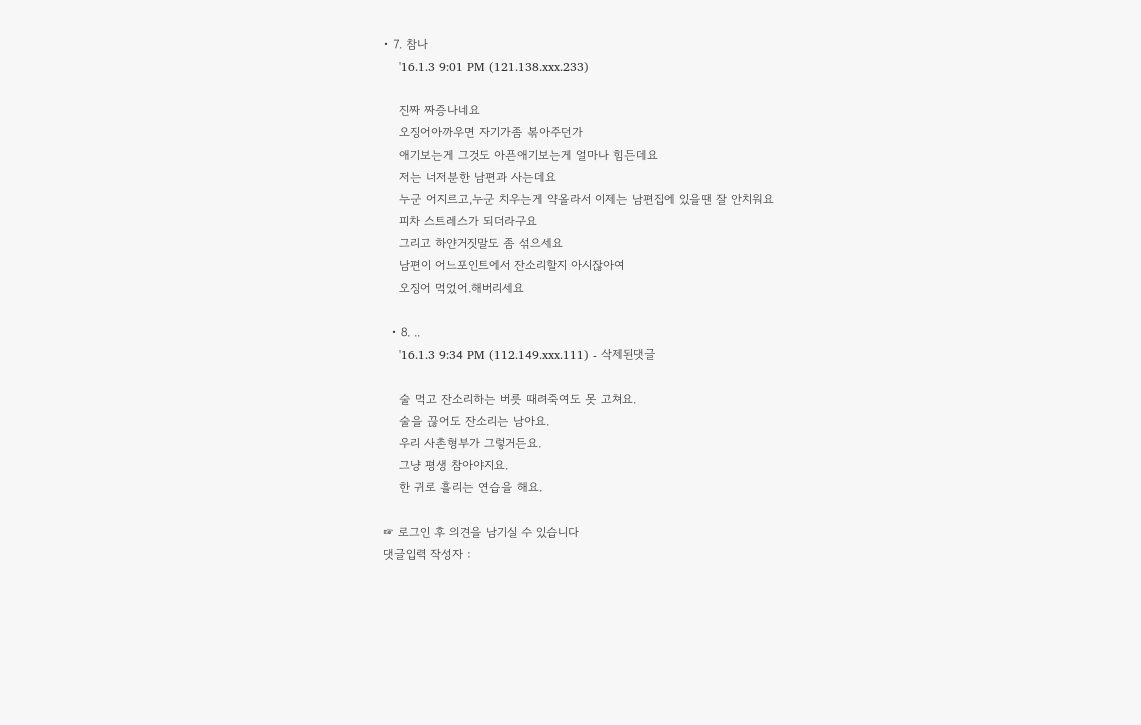• 7. 참나
    '16.1.3 9:01 PM (121.138.xxx.233)

    진짜 짜증나네요
    오징어아까우면 자기가좀 볶아주던가
    애기보는게 그것도 아픈애기보는게 얼마나 힘든데요
    저는 너저분한 남편과 사는데요
    누군 어지르고,누군 치우는게 약올라서 이제는 남편집에 있을땐 잘 안치워요
    피차 스트레스가 되더라구요
    그리고 하얀거짓말도 좀 섞으세요
    남편이 어느포인트에서 잔소리할지 아시잖아여
    오징어 먹었어.해버리세요

  • 8. ..
    '16.1.3 9:34 PM (112.149.xxx.111) - 삭제된댓글

    술 먹고 잔소리하는 버릇 때려죽여도 못 고쳐요.
    술을 끊어도 잔소리는 남아요.
    우리 사촌형부가 그렇거든요.
    그냥 평생 참아야지요.
    한 귀로 흘리는 연습을 해요.

☞ 로그인 후 의견을 남기실 수 있습니다
댓글입력 작성자 :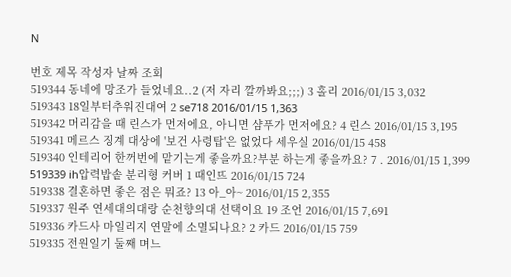N

번호 제목 작성자 날짜 조회
519344 동네에 망조가 들었네요..2 (저 자리 깔까봐요;;;) 3 홀리 2016/01/15 3,032
519343 18일부터추워진대여 2 se718 2016/01/15 1,363
519342 머리감을 때 린스가 먼저에요, 아니면 샴푸가 먼저에요? 4 린스 2016/01/15 3,195
519341 메르스 징계 대상에 '보건 사령탑'은 없었다 세우실 2016/01/15 458
519340 인테리어 한꺼번에 맡기는게 좋을까요?부분 하는게 좋을까요? 7 . 2016/01/15 1,399
519339 ih압력밥솥 분리형 커버 1 때인뜨 2016/01/15 724
519338 결혼하면 좋은 점은 뭐죠? 13 아_아~ 2016/01/15 2,355
519337 원주 연세대의대랑 순천향의대 선택이요 19 조언 2016/01/15 7,691
519336 카드사 마일리지 연말에 소멸되나요? 2 카드 2016/01/15 759
519335 전원일기 둘째 며느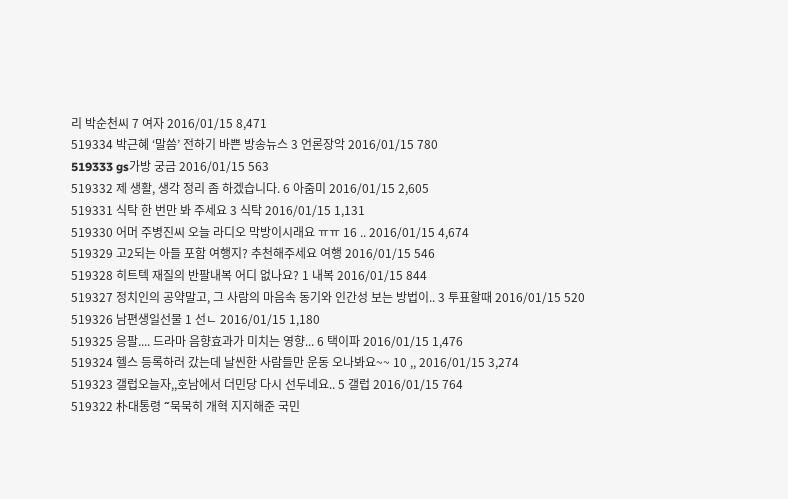리 박순천씨 7 여자 2016/01/15 8,471
519334 박근혜 ‘말씀’ 전하기 바쁜 방송뉴스 3 언론장악 2016/01/15 780
519333 gs가방 궁금 2016/01/15 563
519332 제 생활, 생각 정리 좀 하겠습니다. 6 아줌미 2016/01/15 2,605
519331 식탁 한 번만 봐 주세요 3 식탁 2016/01/15 1,131
519330 어머 주병진씨 오늘 라디오 막방이시래요 ㅠㅠ 16 .. 2016/01/15 4,674
519329 고2되는 아들 포함 여행지? 추천해주세요 여행 2016/01/15 546
519328 히트텍 재질의 반팔내복 어디 없나요? 1 내복 2016/01/15 844
519327 정치인의 공약말고, 그 사람의 마음속 동기와 인간성 보는 방법이.. 3 투표할때 2016/01/15 520
519326 남편생일선물 1 선ㄴ 2016/01/15 1,180
519325 응팔.... 드라마 음향효과가 미치는 영향... 6 택이파 2016/01/15 1,476
519324 헬스 등록하러 갔는데 날씬한 사람들만 운동 오나봐요~~ 10 ,, 2016/01/15 3,274
519323 갤럽오늘자,,호남에서 더민당 다시 선두네요.. 5 갤럽 2016/01/15 764
519322 朴대통령 ˝묵묵히 개혁 지지해준 국민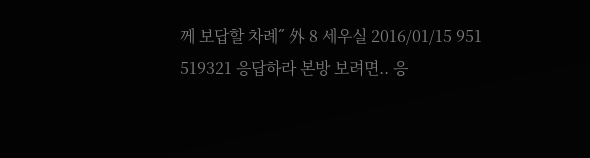께 보답할 차례˝ 外 8 세우실 2016/01/15 951
519321 응답하라 본방 보려면.. 응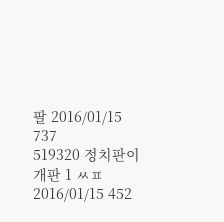팔 2016/01/15 737
519320 정치판이 개판 1 ㅆㅍ 2016/01/15 452